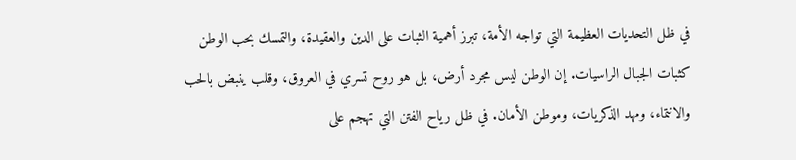في ظل التحديات العظيمة التي تواجه الأمة، تبرز أهمية الثبات على الدين والعقيدة، والتمسك بحب الوطن كثبات الجبال الراسيات. إن الوطن ليس مجرد أرض، بل هو روح تسري في العروق، وقلب ينبض بالحب والانتماء، ومهد الذكريات، وموطن الأمان. في ظل رياح الفتن التي تهجم على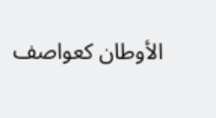الأوطان كعواصف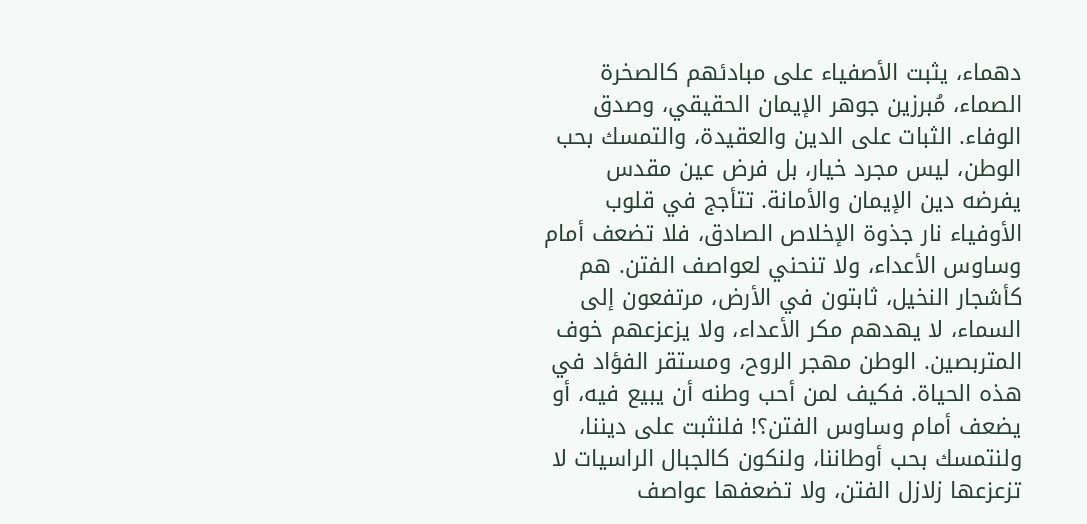دهماء، يثبت الأصفياء على مبادئهم كالصخرة الصماء، مُبرزين جوهر الإيمان الحقيقي، وصدق الوفاء. الثبات على الدين والعقيدة، والتمسك بحب الوطن، ليس مجرد خيار، بل فرض عين مقدس يفرضه دين الإيمان والأمانة. تتأجج في قلوب الأوفياء نار جذوة الإخلاص الصادق، فلا تضعف أمام وساوس الأعداء، ولا تنحني لعواصف الفتن. هم كأشجار النخيل، ثابتون في الأرض، مرتفعون إلى السماء، لا يهدهم مكر الأعداء، ولا يزعزعهم خوف المتربصين. الوطن مهجر الروح، ومستقر الفؤاد في هذه الحياة. فكيف لمن أحب وطنه أن يبيع فيه، أو يضعف أمام وساوس الفتن؟! فلنثبت على ديننا، ولنتمسك بحب أوطاننا، ولنكون كالجبال الراسيات لا تزعزعها زلازل الفتن، ولا تضعفها عواصف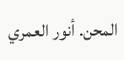المحن. أنور العمري